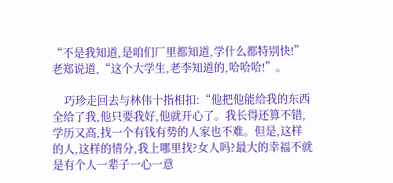“不是我知道,是咱们厂里都知道,学什么都特别快!”老郑说道,“这个大学生,老李知道的,哈哈哈!”。

    巧珍走回去与林伟十指相扣:“他把他能给我的东西全给了我,他只要我好,他就开心了。我长得还算不错,学历又高,找一个有钱有势的人家也不难。但是,这样的人,这样的情分,我上哪里找?女人吗?最大的幸福不就是有个人一辈子一心一意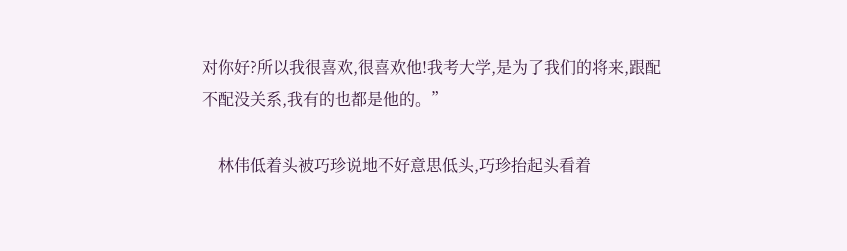对你好?所以我很喜欢,很喜欢他!我考大学,是为了我们的将来,跟配不配没关系,我有的也都是他的。”

    林伟低着头被巧珍说地不好意思低头,巧珍抬起头看着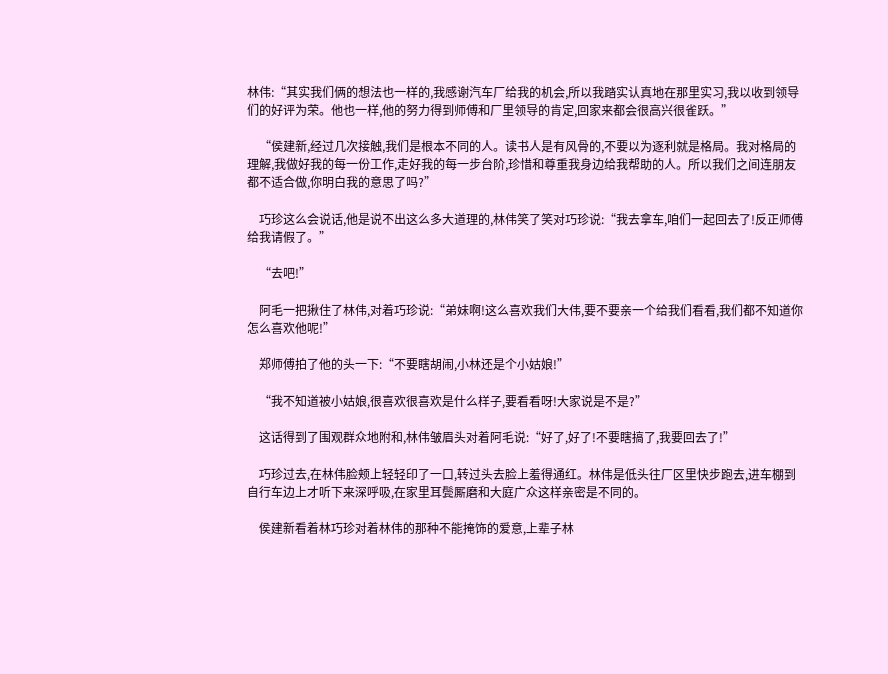林伟:“其实我们俩的想法也一样的,我感谢汽车厂给我的机会,所以我踏实认真地在那里实习,我以收到领导们的好评为荣。他也一样,他的努力得到师傅和厂里领导的肯定,回家来都会很高兴很雀跃。”

    “侯建新,经过几次接触,我们是根本不同的人。读书人是有风骨的,不要以为逐利就是格局。我对格局的理解,我做好我的每一份工作,走好我的每一步台阶,珍惜和尊重我身边给我帮助的人。所以我们之间连朋友都不适合做,你明白我的意思了吗?”

    巧珍这么会说话,他是说不出这么多大道理的,林伟笑了笑对巧珍说:“我去拿车,咱们一起回去了!反正师傅给我请假了。”

    “去吧!”

    阿毛一把揪住了林伟,对着巧珍说:“弟妹啊!这么喜欢我们大伟,要不要亲一个给我们看看,我们都不知道你怎么喜欢他呢!”

    郑师傅拍了他的头一下:“不要瞎胡闹,小林还是个小姑娘!”

    “我不知道被小姑娘,很喜欢很喜欢是什么样子,要看看呀!大家说是不是?”

    这话得到了围观群众地附和,林伟皱眉头对着阿毛说:“好了,好了!不要瞎搞了,我要回去了!”

    巧珍过去,在林伟脸颊上轻轻印了一口,转过头去脸上羞得通红。林伟是低头往厂区里快步跑去,进车棚到自行车边上才听下来深呼吸,在家里耳鬓厮磨和大庭广众这样亲密是不同的。

    侯建新看着林巧珍对着林伟的那种不能掩饰的爱意,上辈子林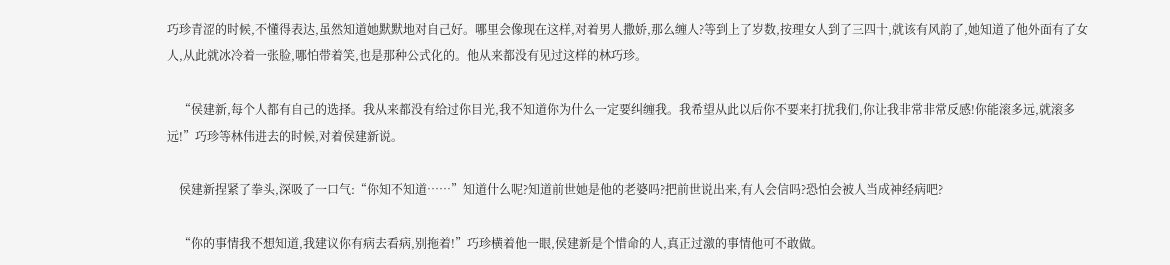巧珍青涩的时候,不懂得表达,虽然知道她默默地对自己好。哪里会像现在这样,对着男人撒娇,那么缠人?等到上了岁数,按理女人到了三四十,就该有风韵了,她知道了他外面有了女人,从此就冰冷着一张脸,哪怕带着笑,也是那种公式化的。他从来都没有见过这样的林巧珍。

    “侯建新,每个人都有自己的选择。我从来都没有给过你目光,我不知道你为什么一定要纠缠我。我希望从此以后你不要来打扰我们,你让我非常非常反感!你能滚多远,就滚多远!”巧珍等林伟进去的时候,对着侯建新说。

    侯建新捏紧了拳头,深吸了一口气:“你知不知道……”知道什么呢?知道前世她是他的老婆吗?把前世说出来,有人会信吗?恐怕会被人当成神经病吧?

    “你的事情我不想知道,我建议你有病去看病,别拖着!”巧珍横着他一眼,侯建新是个惜命的人,真正过激的事情他可不敢做。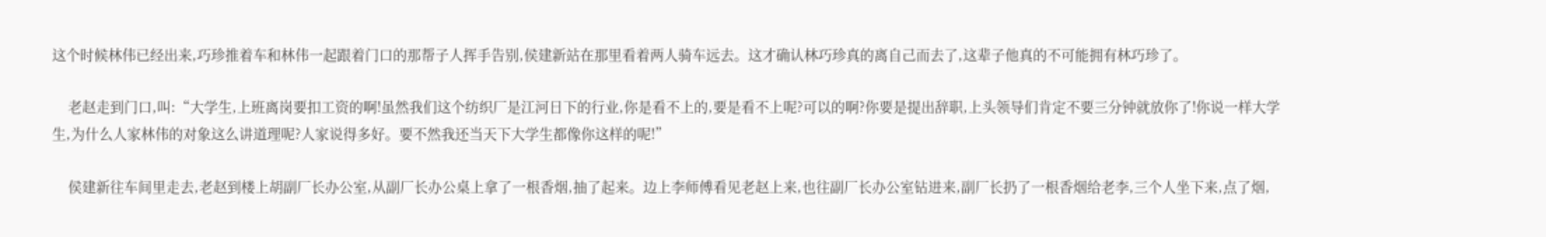这个时候林伟已经出来,巧珍推着车和林伟一起跟着门口的那帮子人挥手告别,侯建新站在那里看着两人骑车远去。这才确认林巧珍真的离自己而去了,这辈子他真的不可能拥有林巧珍了。

    老赵走到门口,叫:“大学生,上班离岗要扣工资的啊!虽然我们这个纺织厂是江河日下的行业,你是看不上的,要是看不上呢?可以的啊?你要是提出辞职,上头领导们肯定不要三分钟就放你了!你说一样大学生,为什么人家林伟的对象这么讲道理呢?人家说得多好。要不然我还当天下大学生都像你这样的呢!”

    侯建新往车间里走去,老赵到楼上胡副厂长办公室,从副厂长办公桌上拿了一根香烟,抽了起来。边上李师傅看见老赵上来,也往副厂长办公室钻进来,副厂长扔了一根香烟给老李,三个人坐下来,点了烟,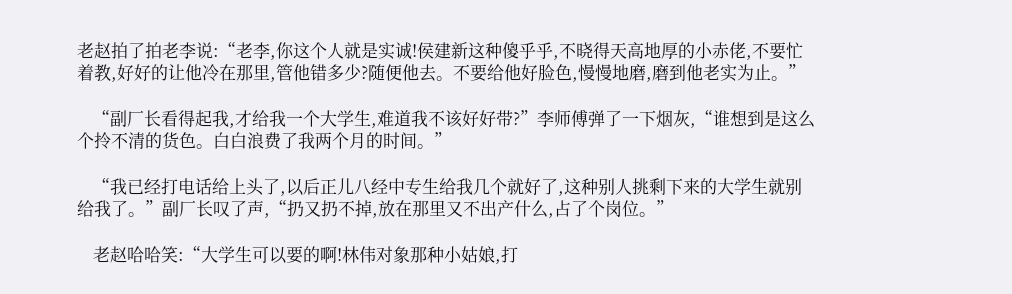老赵拍了拍老李说:“老李,你这个人就是实诚!侯建新这种傻乎乎,不晓得天高地厚的小赤佬,不要忙着教,好好的让他冷在那里,管他错多少?随便他去。不要给他好脸色,慢慢地磨,磨到他老实为止。”

    “副厂长看得起我,才给我一个大学生,难道我不该好好带?”李师傅弹了一下烟灰,“谁想到是这么个拎不清的货色。白白浪费了我两个月的时间。”

    “我已经打电话给上头了,以后正儿八经中专生给我几个就好了,这种别人挑剩下来的大学生就别给我了。”副厂长叹了声,“扔又扔不掉,放在那里又不出产什么,占了个岗位。”

    老赵哈哈笑:“大学生可以要的啊!林伟对象那种小姑娘,打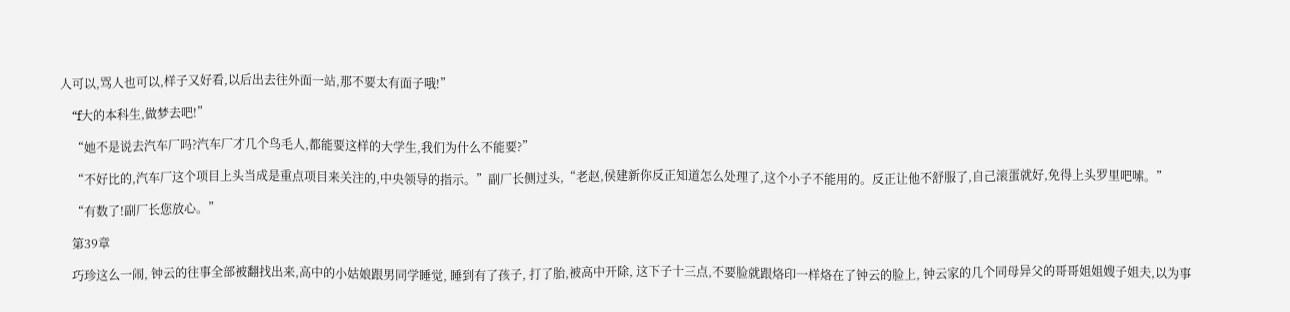人可以,骂人也可以,样子又好看,以后出去往外面一站,那不要太有面子哦!”

    “f大的本科生,做梦去吧!”

    “她不是说去汽车厂吗?汽车厂才几个鸟毛人,都能要这样的大学生,我们为什么不能要?”

    “不好比的,汽车厂这个项目上头当成是重点项目来关注的,中央领导的指示。”副厂长侧过头,“老赵,侯建新你反正知道怎么处理了,这个小子不能用的。反正让他不舒服了,自己滚蛋就好,免得上头罗里吧嗦。”

    “有数了!副厂长您放心。”

    第39章

    巧珍这么一闹, 钟云的往事全部被翻找出来,高中的小姑娘跟男同学睡觉, 睡到有了孩子, 打了胎,被高中开除, 这下子十三点,不要脸就跟烙印一样烙在了钟云的脸上, 钟云家的几个同母异父的哥哥姐姐嫂子姐夫,以为事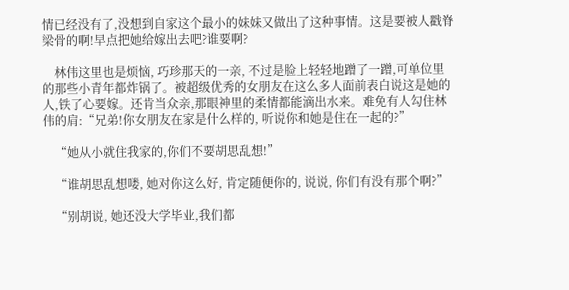情已经没有了,没想到自家这个最小的妹妹又做出了这种事情。这是要被人戳脊梁骨的啊!早点把她给嫁出去吧?谁要啊?

    林伟这里也是烦恼, 巧珍那天的一亲, 不过是脸上轻轻地蹭了一蹭,可单位里的那些小青年都炸锅了。被超级优秀的女朋友在这么多人面前表白说这是她的人,铁了心要嫁。还肯当众亲,那眼神里的柔情都能滴出水来。难免有人勾住林伟的肩:“兄弟!你女朋友在家是什么样的, 听说你和她是住在一起的?”

    “她从小就住我家的,你们不要胡思乱想!”

    “谁胡思乱想喽, 她对你这么好, 肯定随便你的, 说说, 你们有没有那个啊?”

    “别胡说, 她还没大学毕业,我们都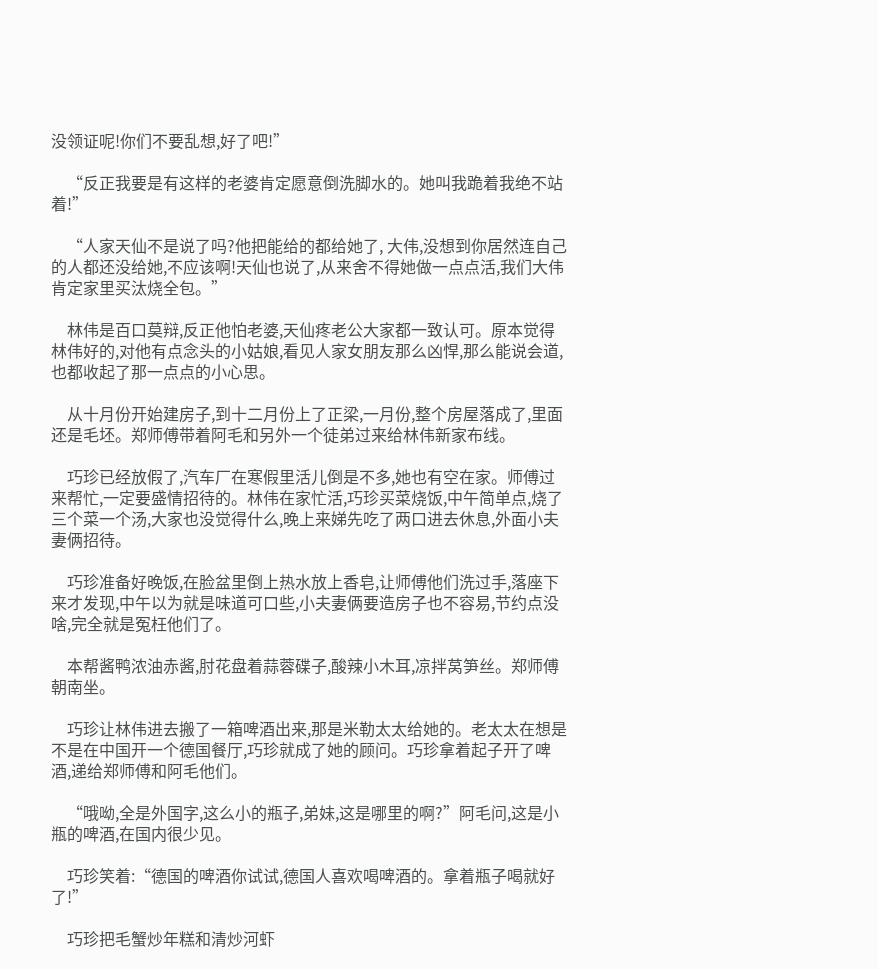没领证呢!你们不要乱想,好了吧!”

    “反正我要是有这样的老婆肯定愿意倒洗脚水的。她叫我跪着我绝不站着!”

    “人家天仙不是说了吗?他把能给的都给她了, 大伟,没想到你居然连自己的人都还没给她,不应该啊!天仙也说了,从来舍不得她做一点点活,我们大伟肯定家里买汰烧全包。”

    林伟是百口莫辩,反正他怕老婆,天仙疼老公大家都一致认可。原本觉得林伟好的,对他有点念头的小姑娘,看见人家女朋友那么凶悍,那么能说会道,也都收起了那一点点的小心思。

    从十月份开始建房子,到十二月份上了正梁,一月份,整个房屋落成了,里面还是毛坯。郑师傅带着阿毛和另外一个徒弟过来给林伟新家布线。

    巧珍已经放假了,汽车厂在寒假里活儿倒是不多,她也有空在家。师傅过来帮忙,一定要盛情招待的。林伟在家忙活,巧珍买菜烧饭,中午简单点,烧了三个菜一个汤,大家也没觉得什么,晚上来娣先吃了两口进去休息,外面小夫妻俩招待。

    巧珍准备好晚饭,在脸盆里倒上热水放上香皂,让师傅他们洗过手,落座下来才发现,中午以为就是味道可口些,小夫妻俩要造房子也不容易,节约点没啥,完全就是冤枉他们了。

    本帮酱鸭浓油赤酱,肘花盘着蒜蓉碟子,酸辣小木耳,凉拌莴笋丝。郑师傅朝南坐。

    巧珍让林伟进去搬了一箱啤酒出来,那是米勒太太给她的。老太太在想是不是在中国开一个德国餐厅,巧珍就成了她的顾问。巧珍拿着起子开了啤酒,递给郑师傅和阿毛他们。

    “哦呦,全是外国字,这么小的瓶子,弟妹,这是哪里的啊?”阿毛问,这是小瓶的啤酒,在国内很少见。

    巧珍笑着:“德国的啤酒你试试,德国人喜欢喝啤酒的。拿着瓶子喝就好了!”

    巧珍把毛蟹炒年糕和清炒河虾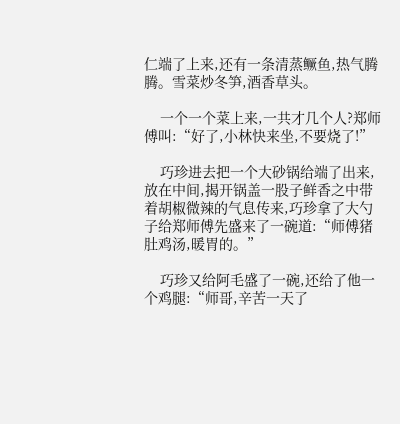仁端了上来,还有一条清蒸鳜鱼,热气腾腾。雪菜炒冬笋,酒香草头。

    一个一个菜上来,一共才几个人?郑师傅叫:“好了,小林快来坐,不要烧了!”

    巧珍进去把一个大砂锅给端了出来,放在中间,揭开锅盖一股子鲜香之中带着胡椒微辣的气息传来,巧珍拿了大勺子给郑师傅先盛来了一碗道:“师傅猪肚鸡汤,暖胃的。”

    巧珍又给阿毛盛了一碗,还给了他一个鸡腿:“师哥,辛苦一天了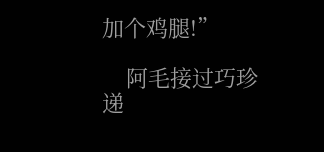加个鸡腿!”

    阿毛接过巧珍递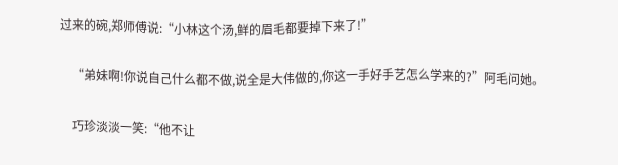过来的碗,郑师傅说:“小林这个汤,鲜的眉毛都要掉下来了!”

    “弟妹啊!你说自己什么都不做,说全是大伟做的,你这一手好手艺怎么学来的?”阿毛问她。

    巧珍淡淡一笑:“他不让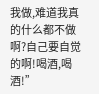我做,难道我真的什么都不做啊?自己要自觉的啊!喝酒,喝酒!”